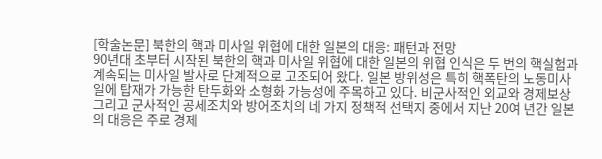[학술논문] 북한의 핵과 미사일 위협에 대한 일본의 대응: 패턴과 전망
90년대 초부터 시작된 북한의 핵과 미사일 위협에 대한 일본의 위협 인식은 두 번의 핵실험과 계속되는 미사일 발사로 단계적으로 고조되어 왔다. 일본 방위성은 특히 핵폭탄의 노동미사일에 탑재가 가능한 탄두화와 소형화 가능성에 주목하고 있다. 비군사적인 외교와 경제보상 그리고 군사적인 공세조치와 방어조치의 네 가지 정책적 선택지 중에서 지난 20여 년간 일본의 대응은 주로 경제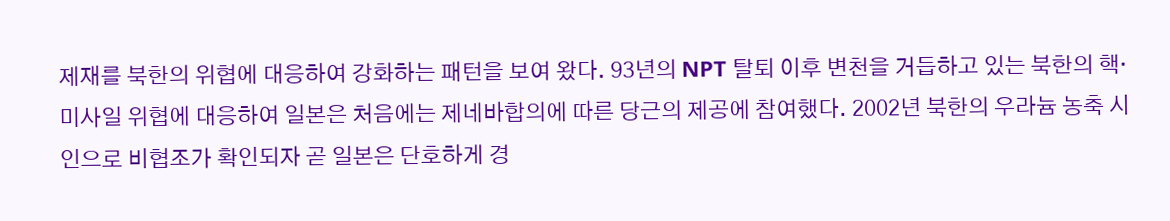제재를 북한의 위협에 대응하여 강화하는 패턴을 보여 왔다. 93년의 NPT 탈퇴 이후 변천을 거듭하고 있는 북한의 핵·미사일 위협에 대응하여 일본은 처음에는 제네바합의에 따른 당근의 제공에 참여했다. 2002년 북한의 우라늄 농축 시인으로 비협조가 확인되자 곧 일본은 단호하게 경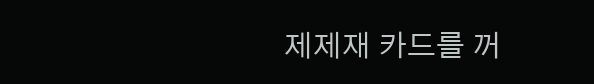제제재 카드를 꺼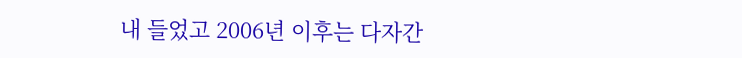내 들었고 2006년 이후는 다자간